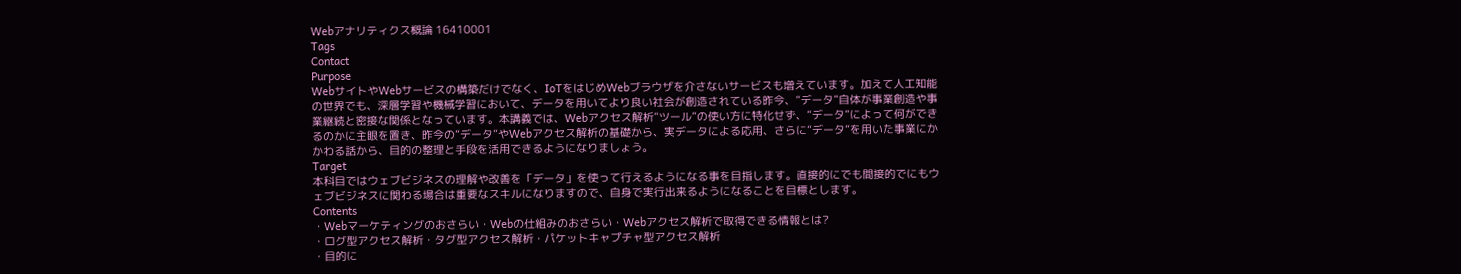Webアナリティクス概論 16410001
Tags
Contact
Purpose
WebサイトやWebサービスの構築だけでなく、IoTをはじめWebブラウザを介さないサービスも増えています。加えて人工知能の世界でも、深層学習や機械学習において、データを用いてより良い社会が創造されている昨今、”データ”自体が事業創造や事業継続と密接な関係となっています。本講義では、Webアクセス解析”ツール”の使い方に特化せず、”データ”によって何ができるのかに主眼を置き、昨今の”データ”やWebアクセス解析の基礎から、実データによる応用、さらに”データ”を用いた事業にかかわる話から、目的の整理と手段を活用できるようになりましょう。
Target
本科目ではウェブビジネスの理解や改善を「データ」を使って行えるようになる事を目指します。直接的にでも間接的でにもウェブビジネスに関わる場合は重要なスキルになりますので、自身で実行出来るようになることを目標とします。
Contents
・Webマーケティングのおさらい・Webの仕組みのおさらい・Webアクセス解析で取得できる情報とは?
・ログ型アクセス解析・タグ型アクセス解析・パケットキャプチャ型アクセス解析
・目的に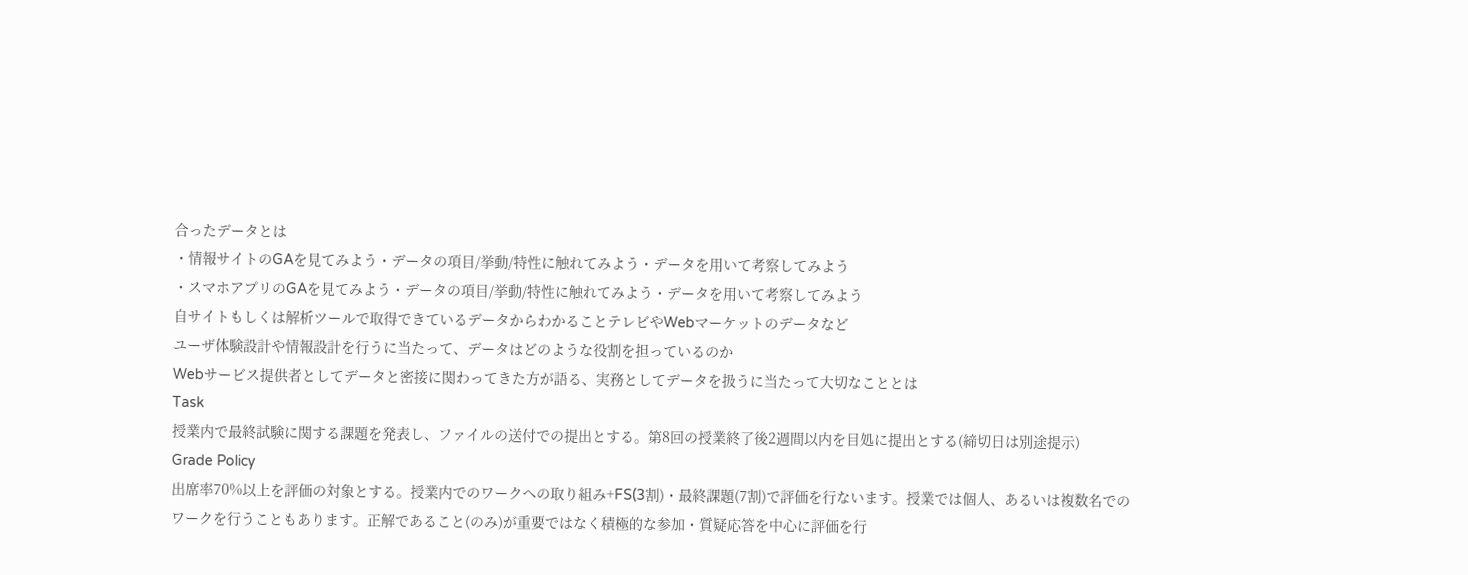合ったデータとは
・情報サイトのGAを見てみよう・データの項目/挙動/特性に触れてみよう・データを用いて考察してみよう
・スマホアプリのGAを見てみよう・データの項目/挙動/特性に触れてみよう・データを用いて考察してみよう
自サイトもしくは解析ツールで取得できているデータからわかることテレビやWebマーケットのデータなど
ユーザ体験設計や情報設計を行うに当たって、データはどのような役割を担っているのか
Webサービス提供者としてデータと密接に関わってきた方が語る、実務としてデータを扱うに当たって大切なこととは
Task
授業内で最終試験に関する課題を発表し、ファイルの送付での提出とする。第8回の授業終了後2週間以内を目処に提出とする(締切日は別途提示)
Grade Policy
出席率70%以上を評価の対象とする。授業内でのワークへの取り組み+FS(3割)・最終課題(7割)で評価を行ないます。授業では個人、あるいは複数名でのワークを行うこともあります。正解であること(のみ)が重要ではなく積極的な参加・質疑応答を中心に評価を行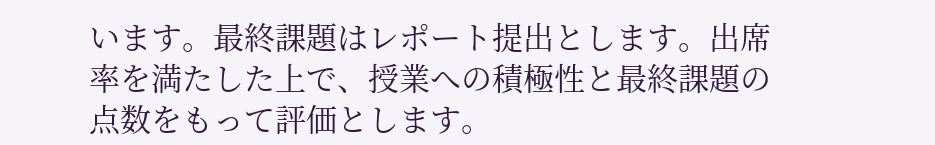います。最終課題はレポート提出とします。出席率を満たした上で、授業への積極性と最終課題の点数をもって評価とします。